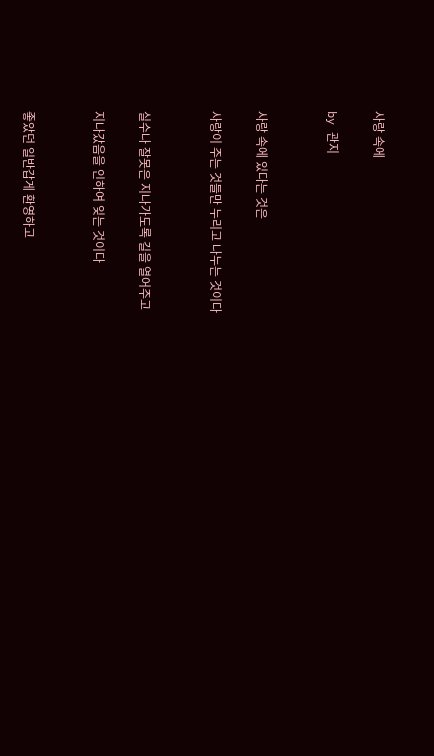사랑 속에

by 관지


사랑 속에 있다는 것은

사랑이 주는 것들만 누리고 나누는 것이다


실수나 잘못은 지나가도록 길을 열어주고

지나갔음을 인하여 잊는 것이다


좋았던 일반갑게 환영하고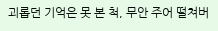괴롭던 기억은 못 본 척, 무안 주어 떨쳐버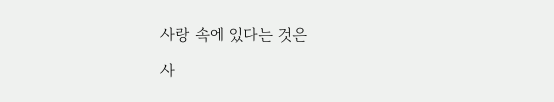사랑 속에 있다는 것은

사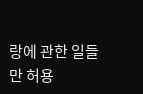랑에 관한 일들만 허용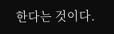한다는 것이다.